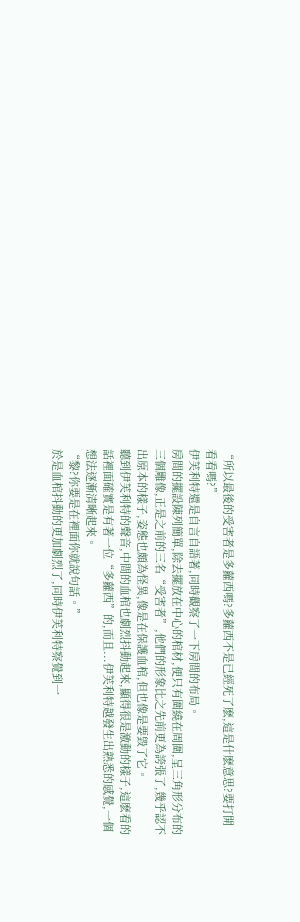“所以最後的受害者是多蘿西嗎?多蘿西不是已經死了麽,這是什麽意思?要打開看看嗎?”
伊芙利特還是自言自語著,同時觀察了一下房間的布局。
房間的擺設陳列簡單,除去擺放在中心的棺材,便只有圍繞在周圍,呈三角形分布的三個雕像,正是之前的三名“受害者”,他們的形象比之先前更為誇張了,幾乎認不出原本的樣子,姿態也頗為怪異,像是在保護血棺,但也像是要毀了它。
聽到伊芙利特的聲音,中間的血棺也劇烈抖動起來,顯得很是激動的樣子,這麽看的話裡面確實是有著一位“多蘿西”的,而且...伊芙利特越發生出熟悉的感覺,一個想法逐漸清晰起來。
“黎?你要是在裡面你就說句話。”
於是血棺抖動的更加劇烈了,同時伊芙利特察覺到一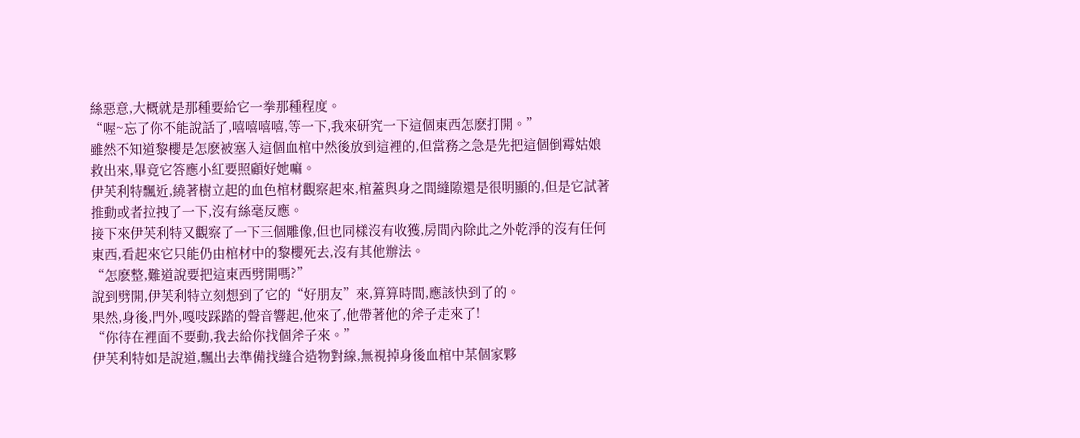絲惡意,大概就是那種要給它一拳那種程度。
“喔~忘了你不能說話了,嘻嘻嘻嘻,等一下,我來研究一下這個東西怎麽打開。”
雖然不知道黎櫻是怎麽被塞入這個血棺中然後放到這裡的,但當務之急是先把這個倒霉姑娘救出來,畢竟它答應小紅要照顧好她嘛。
伊芙利特飄近,繞著樹立起的血色棺材觀察起來,棺蓋與身之間縫隙還是很明顯的,但是它試著推動或者拉拽了一下,沒有絲毫反應。
接下來伊芙利特又觀察了一下三個雕像,但也同樣沒有收獲,房間內除此之外乾淨的沒有任何東西,看起來它只能仍由棺材中的黎櫻死去,沒有其他辦法。
“怎麽整,難道說要把這東西劈開嗎?”
說到劈開,伊芙利特立刻想到了它的“好朋友”來,算算時間,應該快到了的。
果然,身後,門外,嘎吱踩踏的聲音響起,他來了,他帶著他的斧子走來了!
“你待在裡面不要動,我去給你找個斧子來。”
伊芙利特如是說道,飄出去準備找縫合造物對線,無視掉身後血棺中某個家夥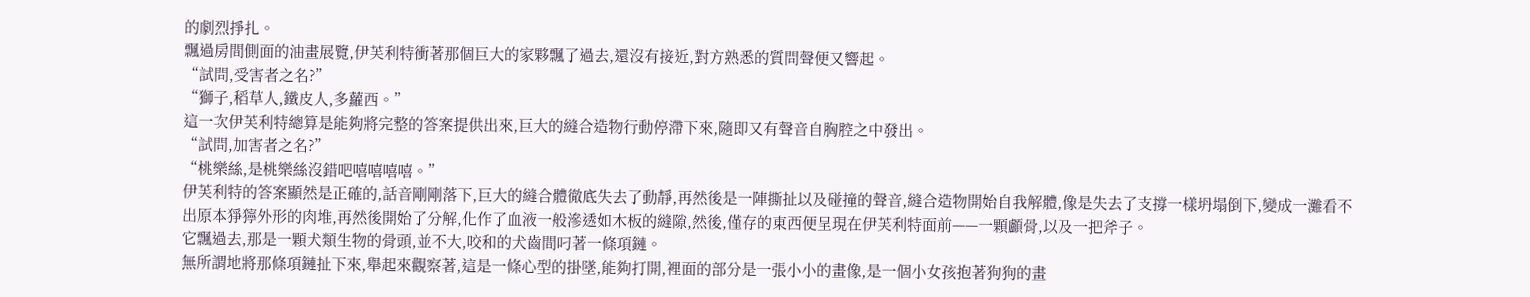的劇烈掙扎。
飄過房間側面的油畫展覽,伊芙利特衝著那個巨大的家夥飄了過去,還沒有接近,對方熟悉的質問聲便又響起。
“試問,受害者之名?”
“獅子,稻草人,鐵皮人,多蘿西。”
這一次伊芙利特總算是能夠將完整的答案提供出來,巨大的縫合造物行動停滯下來,隨即又有聲音自胸腔之中發出。
“試問,加害者之名?”
“桃樂絲,是桃樂絲沒錯吧嘻嘻嘻嘻。”
伊芙利特的答案顯然是正確的,話音剛剛落下,巨大的縫合體徹底失去了動靜,再然後是一陣撕扯以及碰撞的聲音,縫合造物開始自我解體,像是失去了支撐一樣坍塌倒下,變成一灘看不出原本猙獰外形的肉堆,再然後開始了分解,化作了血液一般滲透如木板的縫隙,然後,僅存的東西便呈現在伊芙利特面前——一顆顱骨,以及一把斧子。
它飄過去,那是一顆犬類生物的骨頭,並不大,咬和的犬齒間叼著一條項鏈。
無所謂地將那條項鏈扯下來,舉起來觀察著,這是一條心型的掛墜,能夠打開,裡面的部分是一張小小的畫像,是一個小女孩抱著狗狗的畫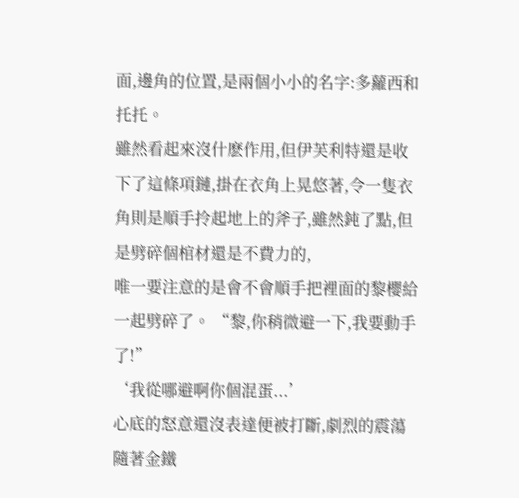面,邊角的位置,是兩個小小的名字:多蘿西和托托。
雖然看起來沒什麽作用,但伊芙利特還是收下了這條項鏈,掛在衣角上晃悠著,令一隻衣角則是順手拎起地上的斧子,雖然鈍了點,但是劈碎個棺材還是不費力的,
唯一要注意的是會不會順手把裡面的黎櫻給一起劈碎了。 “黎,你稍微避一下,我要動手了!”
‘我從哪避啊你個混蛋...’
心底的怒意還沒表達便被打斷,劇烈的震蕩隨著金鐵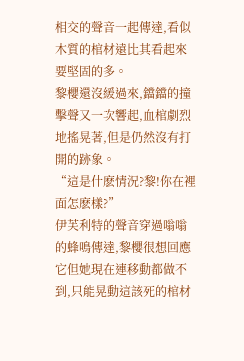相交的聲音一起傳達,看似木質的棺材遠比其看起來要堅固的多。
黎櫻還沒緩過來,鐺鐺的撞擊聲又一次響起,血棺劇烈地搖晃著,但是仍然沒有打開的跡象。
“這是什麽情況?黎!你在裡面怎麽樣?”
伊芙利特的聲音穿過嗡嗡的蜂鳴傳達,黎櫻很想回應它但她現在連移動都做不到,只能晃動這該死的棺材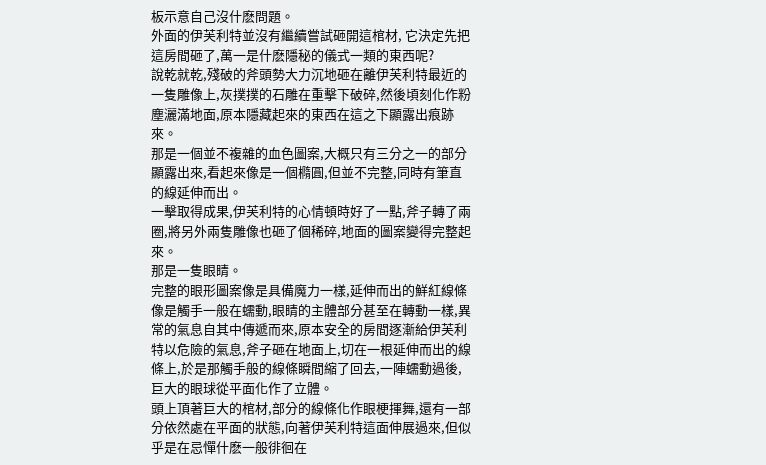板示意自己沒什麽問題。
外面的伊芙利特並沒有繼續嘗試砸開這棺材, 它決定先把這房間砸了,萬一是什麽隱秘的儀式一類的東西呢?
說乾就乾,殘破的斧頭勢大力沉地砸在離伊芙利特最近的一隻雕像上,灰撲撲的石雕在重擊下破碎,然後頃刻化作粉塵灑滿地面,原本隱藏起來的東西在這之下顯露出痕跡來。
那是一個並不複雜的血色圖案,大概只有三分之一的部分顯露出來,看起來像是一個橢圓,但並不完整,同時有筆直的線延伸而出。
一擊取得成果,伊芙利特的心情頓時好了一點,斧子轉了兩圈,將另外兩隻雕像也砸了個稀碎,地面的圖案變得完整起來。
那是一隻眼睛。
完整的眼形圖案像是具備魔力一樣,延伸而出的鮮紅線條像是觸手一般在蠕動,眼睛的主體部分甚至在轉動一樣,異常的氣息自其中傳遞而來,原本安全的房間逐漸給伊芙利特以危險的氣息,斧子砸在地面上,切在一根延伸而出的線條上,於是那觸手般的線條瞬間縮了回去,一陣蠕動過後,巨大的眼球從平面化作了立體。
頭上頂著巨大的棺材,部分的線條化作眼梗揮舞,還有一部分依然處在平面的狀態,向著伊芙利特這面伸展過來,但似乎是在忌憚什麽一般徘徊在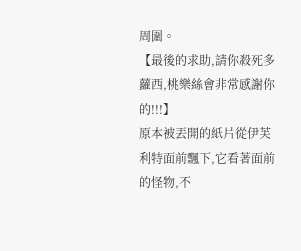周圍。
【最後的求助,請你殺死多蘿西,桃樂絲會非常感謝你的!!!】
原本被丟開的紙片從伊芙利特面前飄下,它看著面前的怪物,不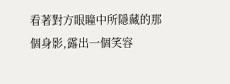看著對方眼瞳中所隱藏的那個身影,露出一個笑容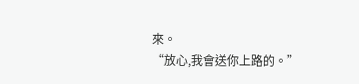來。
“放心,我會送你上路的。”